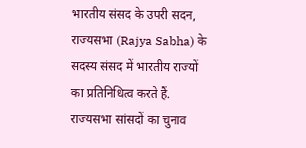भारतीय संसद के उपरी सदन, राज्यसभा (Rajya Sabha) के सदस्य संसद में भारतीय राज्यों का प्रतिनिधित्व करते हैं. राज्यसभा सांसदों का चुनाव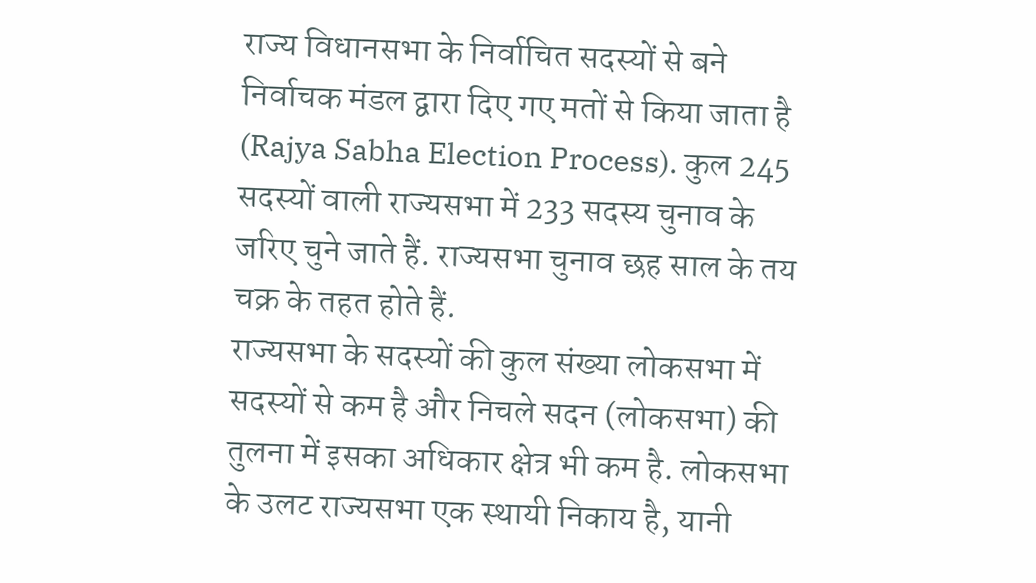राज्य विधानसभा के निर्वाचित सदस्यों से बने निर्वाचक मंडल द्वारा दिए गए मतों से किया जाता है (Rajya Sabha Election Process). कुल 245 सदस्यों वाली राज्यसभा में 233 सदस्य चुनाव के जरिए चुने जाते हैं. राज्यसभा चुनाव छह साल के तय चक्र के तहत होते हैं.
राज्यसभा के सदस्यों की कुल संख्या लोकसभा में सदस्यों से कम है और निचले सदन (लोकसभा) की तुलना में इसका अधिकार क्षेत्र भी कम है. लोकसभा के उलट राज्यसभा एक स्थायी निकाय है, यानी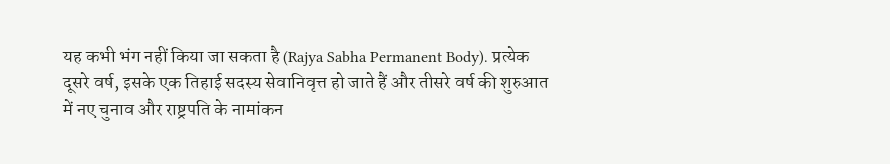यह कभी भंग नहीं किया जा सकता है (Rajya Sabha Permanent Body). प्रत्येक दूसरे वर्ष, इसके एक तिहाई सदस्य सेवानिवृत्त हो जाते हैं और तीसरे वर्ष की शुरुआत में नए चुनाव और राष्ट्रपति के नामांकन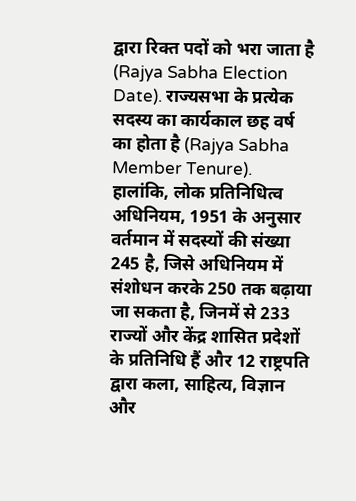द्वारा रिक्त पदों को भरा जाता है (Rajya Sabha Election Date). राज्यसभा के प्रत्येक सदस्य का कार्यकाल छह वर्ष का होता है (Rajya Sabha Member Tenure).
हालांकि, लोक प्रतिनिधित्व अधिनियम, 1951 के अनुसार वर्तमान में सदस्यों की संख्या 245 है, जिसे अधिनियम में संशोधन करके 250 तक बढ़ाया जा सकता है, जिनमें से 233 राज्यों और केंद्र शासित प्रदेशों के प्रतिनिधि हैं और 12 राष्ट्रपति द्वारा कला, साहित्य, विज्ञान और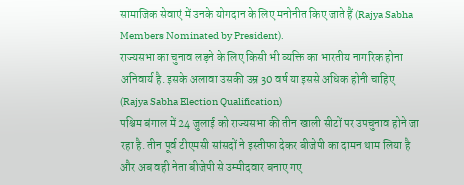सामाजिक सेवाएं में उनके योगदान के लिए मनोनीत किए जाते हैं (Rajya Sabha Members Nominated by President).
राज्यसभा का चुनाव लड़ने के लिए किसी भी व्यक्ति का भारतीय नागरिक होना अनिवार्य है. इसके अलावा उसकी उम्र 30 वर्ष या इससे अधिक होनी चाहिए (Rajya Sabha Election Qualification)
पश्चिम बंगाल में 24 जुलाई को राज्यसभा की तीन खाली सीटों पर उपचुनाव होने जा रहा है. तीन पूर्व टीएमसी सांसदों ने इस्तीफा देकर बीजेपी का दामन थाम लिया है और अब वही नेता बीजेपी से उम्मीदवार बनाए गए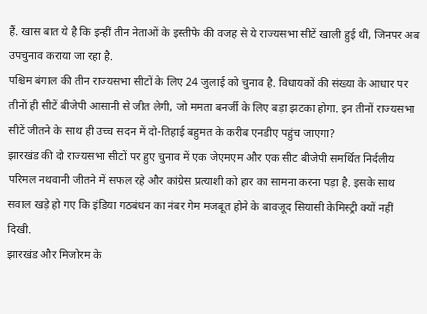हैं. खास बात ये है कि इन्हीं तीन नेताओं के इस्तीफे की वजह से ये राज्यसभा सीटें खाली हुई थीं, जिनपर अब उपचुनाव कराया जा रहा है.
पश्चिम बंगाल की तीन राज्यसभा सीटों के लिए 24 जुलाई को चुनाव है. विधायकों की संख्या के आधार पर तीनों ही सीटें बीजेपी आसानी से जीत लेगी, जो ममता बनर्जी के लिए बड़ा झटका होगा. इन तीनों राज्यसभा सीटें जीतने के साथ ही उच्च सदन में दो-तिहाई बहुमत के करीब एनडीए पहुंच जाएगा?
झारखंड की दो राज्यसभा सीटों पर हुए चुनाव में एक जेएमएम और एक सीट बीजेपी समर्थित निर्दलीय परिमल नथवानी जीतने में सफल रहे और कांग्रेस प्रत्याशी को हार का सामना करना पड़ा है. इसके साथ सवाल खड़े हो गए कि इंडिया गठबंधन का नंबर गेम मजबूत होने के बावजूद सियासी केमिस्ट्री क्यों नहीं दिखी.
झारखंड और मिजोरम के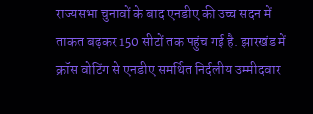राज्यसभा चुनावों के बाद एनडीए की उच्च सदन में ताकत बढ़कर 150 सीटों तक पहुंच गई है. झारखंड में क्रॉस वोटिंग से एनडीए समर्थित निर्दलीय उम्मीदवार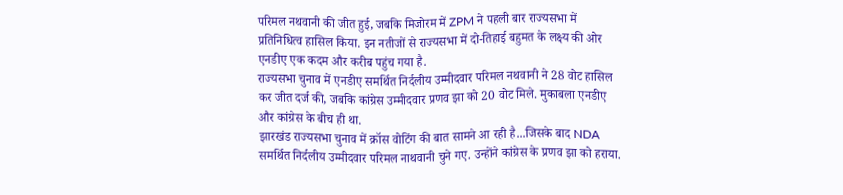परिमल नथवानी की जीत हुई, जबकि मिजोरम में ZPM ने पहली बार राज्यसभा में प्रतिनिधित्व हासिल किया. इन नतीजों से राज्यसभा में दो-तिहाई बहुमत के लक्ष्य की ओर एनडीए एक कदम और करीब पहुंच गया है.
राज्यसभा चुनाव में एनडीए समर्थित निर्दलीय उम्मीदवार परिमल नथवानी ने 28 वोट हासिल कर जीत दर्ज की, जबकि कांग्रेस उम्मीदवार प्रणव झा को 20 वोट मिले. मुकाबला एनडीए और कांग्रेस के बीच ही था.
झारखंड राज्यसभा चुनाव में क्रॉस वोटिंग की बात सामने आ रही है...जिसके बाद NDA समर्थित निर्दलीय उम्मीदवार परिमल नाथवानी चुने गए. उन्होंने कांग्रेस के प्रणव झा को हराया.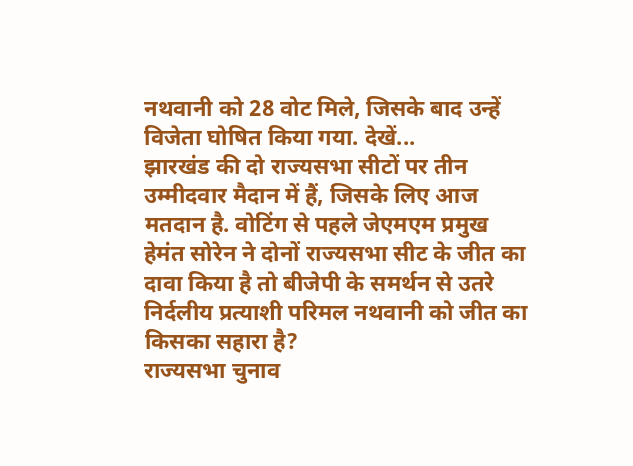नथवानी को 28 वोट मिले, जिसके बाद उन्हें विजेता घोषित किया गया. देखें...
झारखंड की दो राज्यसभा सीटों पर तीन उम्मीदवार मैदान में हैं, जिसके लिए आज मतदान है. वोटिंग से पहले जेएमएम प्रमुख हेमंत सोरेन ने दोनों राज्यसभा सीट के जीत का दावा किया है तो बीजेपी के समर्थन से उतरे निर्दलीय प्रत्याशी परिमल नथवानी को जीत का किसका सहारा है?
राज्यसभा चुनाव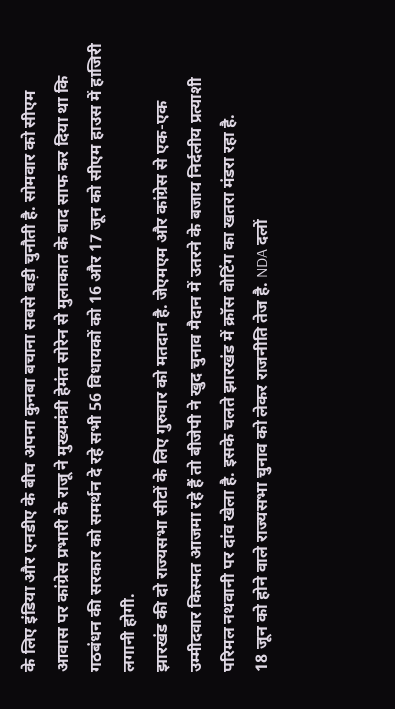के लिए इंडिया और एनडीए के बीच अपना कुनबा बचाना सबसे बड़ी चुनौती है. सोमवार को सीएम आवास पर कांग्रेस प्रभारी के राजू ने मुख्यमंत्री हेमंत सोरेन से मुलाकात के बाद साफ कर दिया था कि गठबंधन की सरकार को समर्थन दे रहे सभी 56 विधायकों को 16 और 17 जून को सीएम हाउस में हाजिरी लगानी होगी.
झारखंड की दो राज्यसभा सीटों के लिए गुरुवार को मतदान है. जेएमएम और कांग्रेस से एक-एक उम्मीदवार किस्मत आजमा रहे हैं तो बीजेपी ने खुद चुनाव मैदान में उतरने के बजाय निर्दलीय प्रत्याशी परिमल नथवानी पर दांव खेला है. इसके चलते झारखंड में क्रॉस वोटिंग का खतरा मंडरा रहा है.
18 जून को होने वाले राज्यसभा चुनाव को लेकर राजनीति तेज है. NDA दलों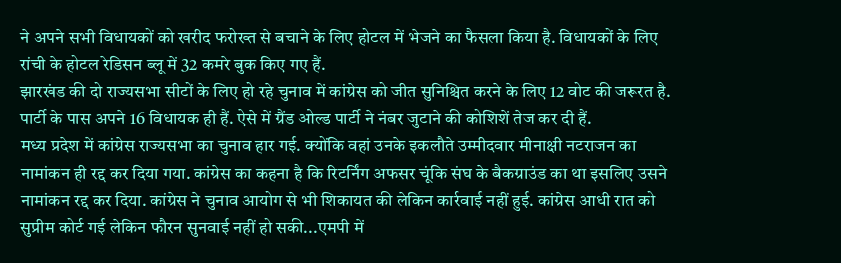ने अपने सभी विधायकों को खरीद फरोख्त से बचाने के लिए होटल में भेजने का फैसला किया है. विधायकों के लिए रांची के होटल रेडिसन ब्लू में 32 कमरे बुक किए गए हैं.
झारखंड की दो राज्यसभा सीटों के लिए हो रहे चुनाव में कांग्रेस को जीत सुनिश्चित करने के लिए 12 वोट की जरूरत है. पार्टी के पास अपने 16 विधायक ही हैं. ऐसे में ग्रैंड ओल्ड पार्टी ने नंबर जुटाने की कोशिशें तेज कर दी हैं.
मध्य प्रदेश में कांग्रेस राज्यसभा का चुनाव हार गई. क्योंकि वहां उनके इकलौते उम्मीदवार मीनाक्षी नटराजन का नामांकन ही रद्द कर दिया गया. कांग्रेस का कहना है कि रिटर्निंग अफसर चूंकि संघ के बैकग्राउंड का था इसलिए उसने नामांकन रद्द कर दिया. कांग्रेस ने चुनाव आयोग से भी शिकायत की लेकिन कार्रवाई नहीं हुई. कांग्रेस आधी रात को सुप्रीम कोर्ट गई लेकिन फौरन सुनवाई नहीं हो सकी...एमपी में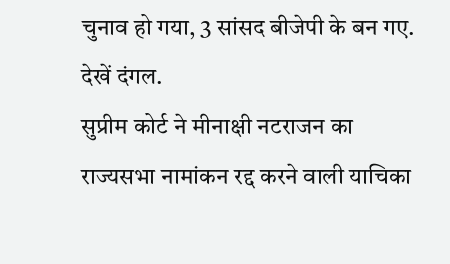चुनाव हो गया, 3 सांसद बीजेपी के बन गए. देखें दंगल.
सुप्रीम कोर्ट ने मीनाक्षी नटराजन का राज्यसभा नामांकन रद्द करने वाली याचिका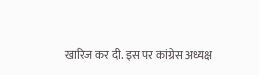खारिज कर दी. इस पर कांग्रेस अध्यक्ष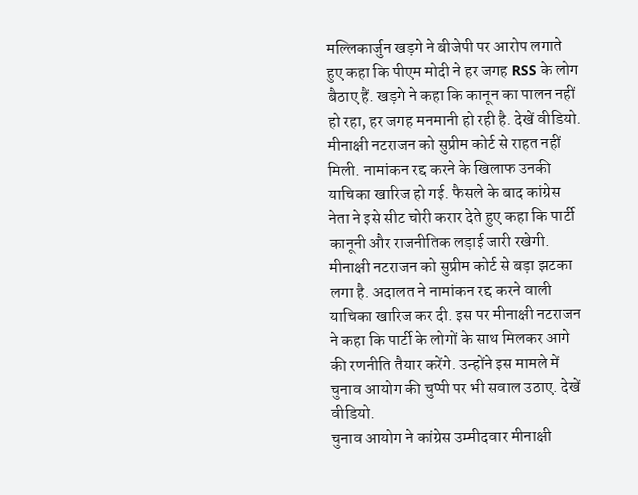मल्लिकार्जुन खड़गे ने बीजेपी पर आरोप लगाते हुए कहा कि पीएम मोदी ने हर जगह RSS के लोग बैठाए हैं. खड़गे ने कहा कि कानून का पालन नहीं हो रहा, हर जगह मनमानी हो रही है. देखें वीडियो.
मीनाक्षी नटराजन को सुप्रीम कोर्ट से राहत नहीं मिली. नामांकन रद्द करने के खिलाफ उनकी याचिका खारिज हो गई. फैसले के बाद कांग्रेस नेता ने इसे सीट चोरी करार देते हुए कहा कि पार्टी कानूनी और राजनीतिक लड़ाई जारी रखेगी.
मीनाक्षी नटराजन को सुप्रीम कोर्ट से बड़ा झटका लगा है. अदालत ने नामांकन रद्द करने वाली याचिका खारिज कर दी. इस पर मीनाक्षी नटराजन ने कहा कि पार्टी के लोगों के साथ मिलकर आगे की रणनीति तैयार करेंगे. उन्होंने इस मामले में चुनाव आयोग की चुप्पी पर भी सवाल उठाए. देखें वीडियो.
चुनाव आयोग ने कांग्रेस उम्मीदवार मीनाक्षी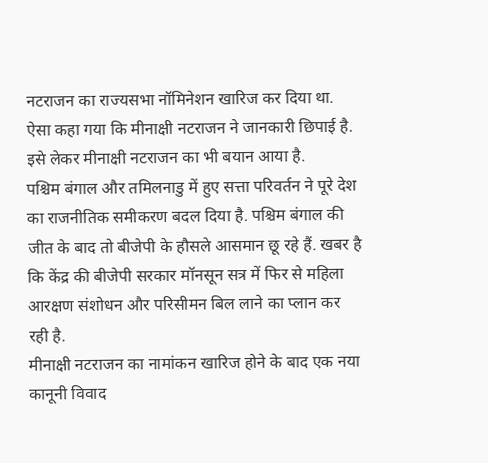नटराजन का राज्यसभा नॉमिनेशन खारिज कर दिया था. ऐसा कहा गया कि मीनाक्षी नटराजन ने जानकारी छिपाई है. इसे लेकर मीनाक्षी नटराजन का भी बयान आया है.
पश्चिम बंगाल और तमिलनाडु में हुए सत्ता परिवर्तन ने पूरे देश का राजनीतिक समीकरण बदल दिया है. पश्चिम बंगाल की जीत के बाद तो बीजेपी के हौसले आसमान छू रहे हैं. खबर है कि केंद्र की बीजेपी सरकार मॉनसून सत्र में फिर से महिला आरक्षण संशोधन और परिसीमन बिल लाने का प्लान कर रही है.
मीनाक्षी नटराजन का नामांकन खारिज होने के बाद एक नया कानूनी विवाद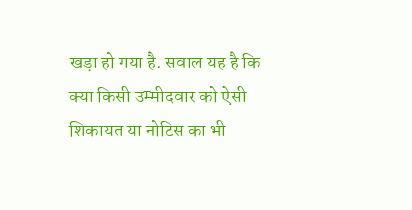खड़ा हो गया है. सवाल यह है कि क्या किसी उम्मीदवार को ऐसी शिकायत या नोटिस का भी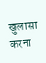खुलासा करना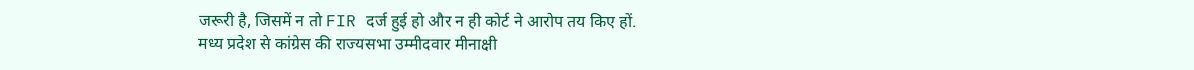जरूरी है, जिसमें न तो FIR दर्ज हुई हो और न ही कोर्ट ने आरोप तय किए हों.
मध्य प्रदेश से कांग्रेस की राज्यसभा उम्मीदवार मीनाक्षी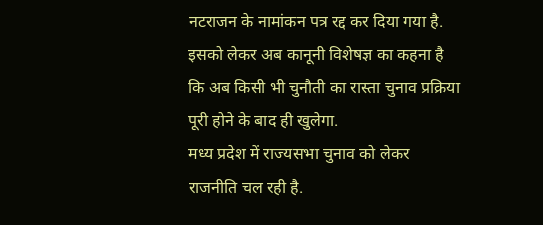नटराजन के नामांकन पत्र रद्द कर दिया गया है. इसको लेकर अब कानूनी विशेषज्ञ का कहना है कि अब किसी भी चुनौती का रास्ता चुनाव प्रक्रिया पूरी होने के बाद ही खुलेगा.
मध्य प्रदेश में राज्यसभा चुनाव को लेकर राजनीति चल रही है.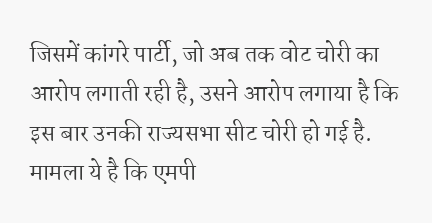जिसमें कांगरे पार्टी, जो अब तक वोट चोरी का आरोप लगाती रही है, उसने आरोप लगाया है कि इस बार उनकी राज्यसभा सीट चोरी हो गई है. मामला ये है कि एमपी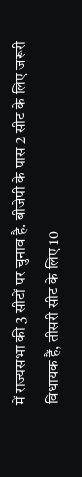में राज्यसभा की 3 सीटों पर चुनाव है. बीजेपी के पास 2 सीट के लिए जरूरी विधायक हैं, तीसरी सीट के लिए 10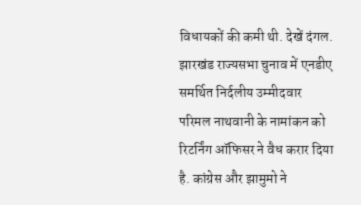विधायकों की कमी थी. देखें दंगल.
झारखंड राज्यसभा चुनाव में एनडीए समर्थित निर्दलीय उम्मीदवार परिमल नाथवानी के नामांकन को रिटर्निंग ऑफिसर ने वैध करार दिया है. कांग्रेस और झामुमो ने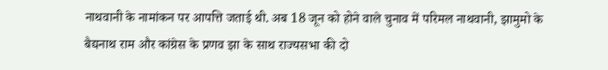नाथवानी के नामांकन पर आपत्ति जताई थी. अब 18 जून को होने वाले चुनाव में परिमल नाथवानी, झामुमो के बैद्यनाथ राम और कांग्रेस के प्रणव झा के साथ राज्यसभा की दो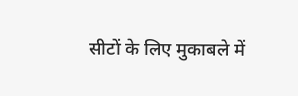सीटों के लिए मुकाबले में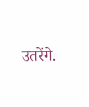उतरेंगे.